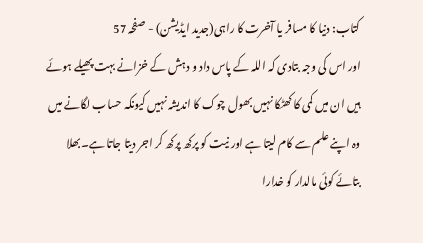کتاب: دنیا کا مسافر یا آخرت کا راہی(جدید ایڈیشن) - صفحہ 57
اور اس کی وجہ بتادی کہ اللہ کے پاس داد و دہش کے خزانے بہت پھیلے ہوئے ہیں ان میں کمی کا کھٹکا نہیں بھول چوک کا اندیشہ نہیں کیونکہ حساب لگانے میں وہ اپنے علم سے کام لیتا ہے اور نیت کو پرکھ پرکھ کر اجر دیتا جاتا ہے۔بھلا بتائے کوئی مالدار کو خدارا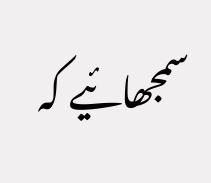سمجھائیے کہ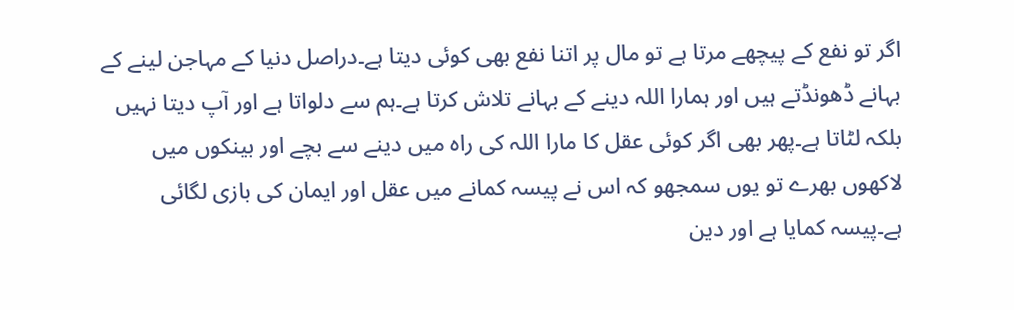اگر تو نفع کے پیچھے مرتا ہے تو مال پر اتنا نفع بھی کوئی دیتا ہے۔دراصل دنیا کے مہاجن لینے کے بہانے ڈھونڈتے ہیں اور ہمارا اللہ دینے کے بہانے تلاش کرتا ہے۔ہم سے دلواتا ہے اور آپ دیتا نہیں بلکہ لٹاتا ہے۔پھر بھی اگر کوئی عقل کا مارا اللہ کی راہ میں دینے سے بچے اور بینکوں میں لاکھوں بھرے تو یوں سمجھو کہ اس نے پیسہ کمانے میں عقل اور ایمان کی بازی لگائی ہے۔پیسہ کمایا ہے اور دین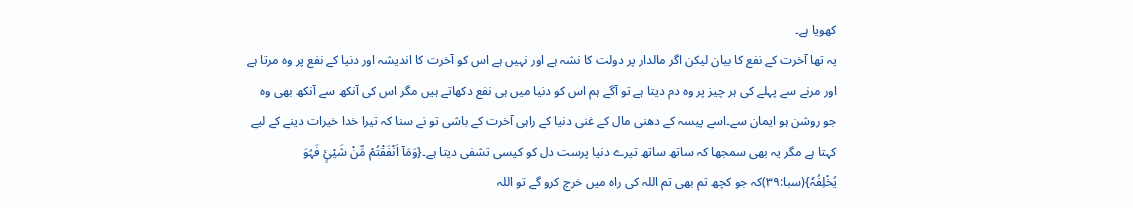کھویا ہے۔
یہ تھا آخرت کے نفع کا بیان لیکن اگر مالدار پر دولت کا نشہ ہے اور نہیں ہے اس کو آخرت کا اندیشہ اور دنیا کے نفع پر وہ مرتا ہے اور مرنے سے پہلے کی ہر چیز پر وہ دم دیتا ہے تو آگے ہم اس کو دنیا میں ہی نفع دکھاتے ہیں مگر اس کی آنکھ سے آنکھ بھی وہ جو روشن ہو ایمان سے۔اسے پیسہ کے دھنی مال کے غنی دنیا کے راہی آخرت کے باشی تو نے سنا کہ تیرا خدا خیرات دینے کے لیے کہتا ہے مگر یہ بھی سمجھا کہ ساتھ ساتھ تیرے دنیا پرست دل کو کیسی تشفی دیتا ہے۔{وَمَآ اَنْفَقْتُمْ مِّنْ شَیْئٍ فَہُوَ یُخْلِفُہٗ}(سبا:۳۹)کہ جو کچھ تم بھی تم اللہ کی راہ میں خرچ کرو گے تو اللہ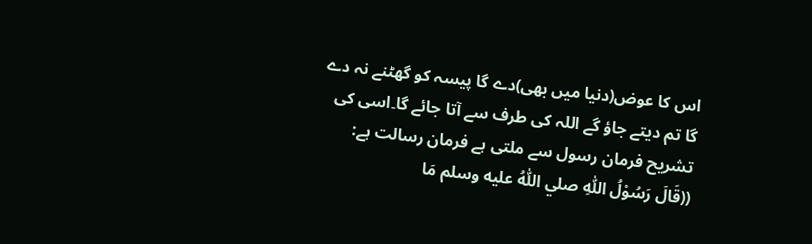اس کا عوض(دنیا میں بھی)دے گا پیسہ کو گھٹنے نہ دے گا تم دیتے جاؤ گے اللہ کی طرف سے آتا جائے گا۔اسی کی تشریح فرمان رسول سے ملتی ہے فرمان رسالت ہے:
((قَالَ رَسُوْلُ اللّٰہِ صلي اللّٰهُ عليه وسلم مَا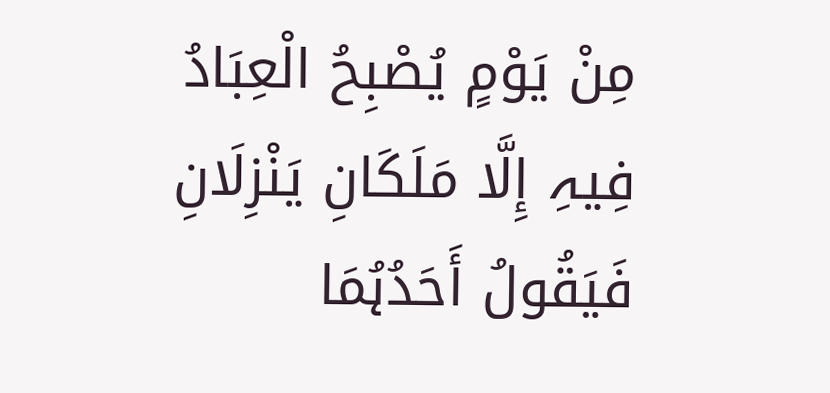مِنْ یَوْمٍ یُصْبِحُ الْعِبَادُ فِیہِ إِلَّا مَلَکَانِ یَنْزِلَانِ فَیَقُولُ أَحَدُہُمَا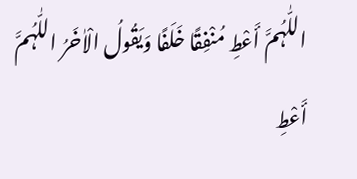اللّٰہُمَّ أَعْطِ مُنْفِقًا خَلَفًا وَیَقُولُ الْاٰخَرُ اللّٰہُمَّ أَعْطِ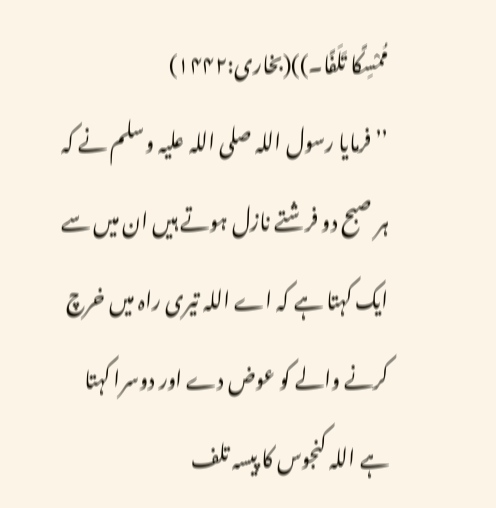مُمْسِکًا تَلَفًا۔))(بخاری:۱۴۴۲)
’’فرمایا رسول اللہ صلی اللہ علیہ وسلم نے کہ ہر صبح دو فرشتے نازل ہوتے ہیں ان میں سے ایک کہتا ہے کہ اے اللہ تیری راہ میں خرچ کرنے والے کو عوض دے اور دوسرا کہتا ہے اللہ کنجوس کا پیسہ تلف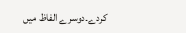کردے۔دوسرے الفاظ میں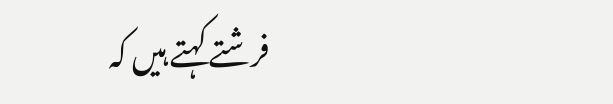فرشتے کہتے ہیں کہ